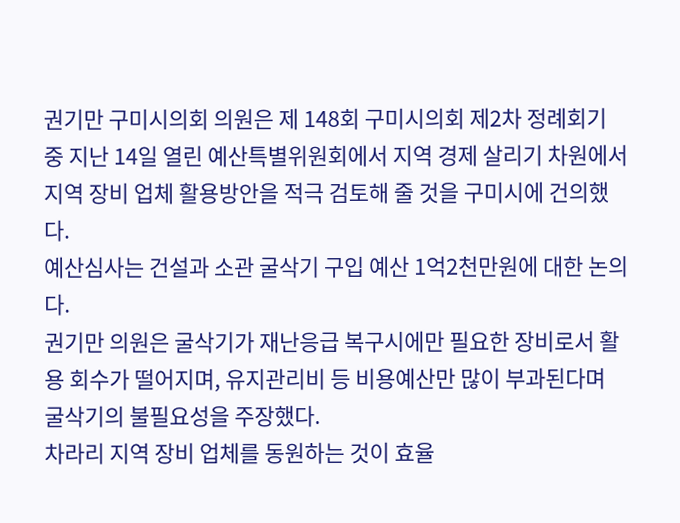권기만 구미시의회 의원은 제 148회 구미시의회 제2차 정례회기 중 지난 14일 열린 예산특별위원회에서 지역 경제 살리기 차원에서 지역 장비 업체 활용방안을 적극 검토해 줄 것을 구미시에 건의했다.
예산심사는 건설과 소관 굴삭기 구입 예산 1억2천만원에 대한 논의다.
권기만 의원은 굴삭기가 재난응급 복구시에만 필요한 장비로서 활용 회수가 떨어지며, 유지관리비 등 비용예산만 많이 부과된다며 굴삭기의 불필요성을 주장했다.
차라리 지역 장비 업체를 동원하는 것이 효율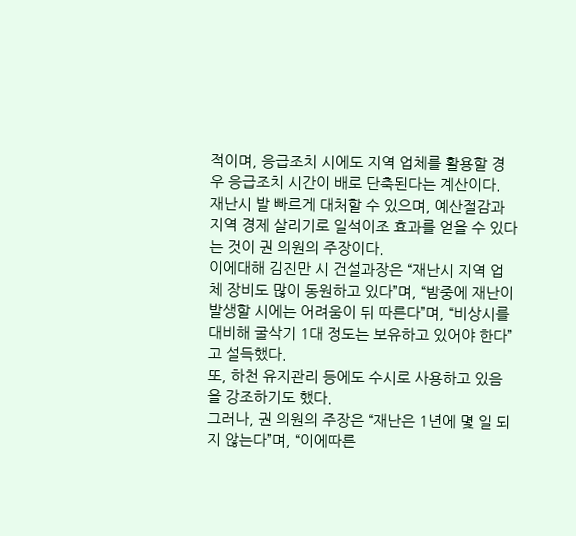적이며, 응급조치 시에도 지역 업체를 활용할 경우 응급조치 시간이 배로 단축된다는 계산이다.
재난시 발 빠르게 대처할 수 있으며, 예산절감과 지역 경제 살리기로 일석이조 효과를 얻을 수 있다는 것이 권 의원의 주장이다.
이에대해 김진만 시 건설과장은 “재난시 지역 업체 장비도 많이 동원하고 있다”며, “밤중에 재난이 발생할 시에는 어려움이 뒤 따른다”며, “비상시를 대비해 굴삭기 1대 정도는 보유하고 있어야 한다”고 설득했다.
또, 하천 유지관리 등에도 수시로 사용하고 있음을 강조하기도 했다.
그러나, 권 의원의 주장은 “재난은 1년에 몇 일 되지 않는다”며, “이에따른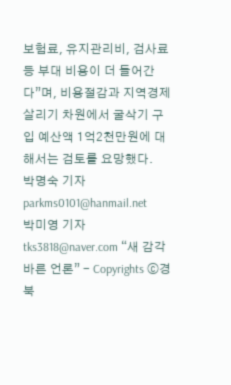보험료, 유지관리비, 검사료 등 부대 비용이 더 들어간다”며, 비용절감과 지역경제 살리기 차원에서 굴삭기 구입 예산액 1억2천만원에 대해서는 검토를 요망했다.
박명숙 기자 parkms0101@hanmail.net
박미영 기자 tks3818@naver.com “새 감각 바른 언론” - Copyrights ⓒ경북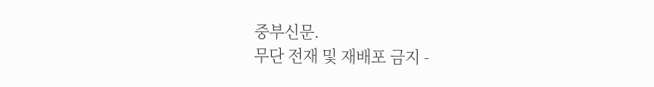중부신문.
무단 전재 및 재배포 금지 -